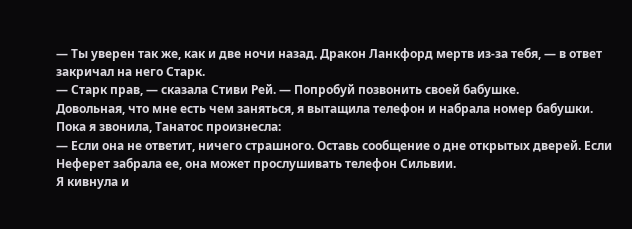— Ты уверен так же, как и две ночи назад. Дракон Ланкфорд мертв из-за тебя, — в ответ закричал на него Старк.
— Старк прав, — сказала Стиви Рей. — Попробуй позвонить своей бабушке.
Довольная, что мне есть чем заняться, я вытащила телефон и набрала номер бабушки. Пока я звонила, Танатос произнесла:
— Если она не ответит, ничего страшного. Оставь сообщение о дне открытых дверей. Если Неферет забрала ее, она может прослушивать телефон Сильвии.
Я кивнула и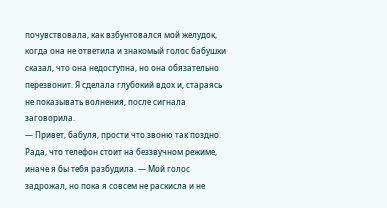почувствовала, как взбунтовался мой желудок, когда она не ответила и знакомый голос бабушки сказал, что она недоступна, но она обязательно перезвонит. Я сделала глубокий вдох и, стараясь не показывать волнения, после сигнала заговорила.
— Привет, бабуля, прости что звоню так поздно. Рада, что телефон стоит на беззвучном режиме, иначе я бы тебя разбудила. — Мой голос задрожал, но пока я совсем не раскисла и не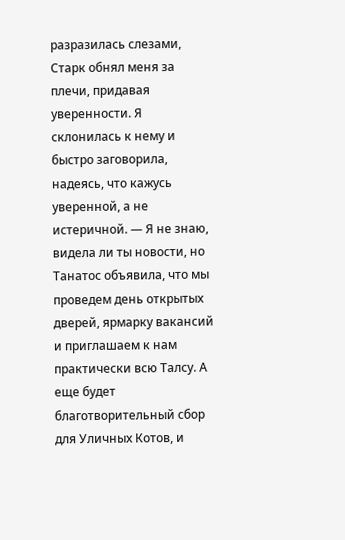разразилась слезами, Старк обнял меня за плечи, придавая уверенности. Я склонилась к нему и быстро заговорила, надеясь, что кажусь уверенной, а не истеричной. — Я не знаю, видела ли ты новости, но Танатос объявила, что мы проведем день открытых дверей, ярмарку вакансий и приглашаем к нам практически всю Талсу. А еще будет благотворительный сбор для Уличных Котов, и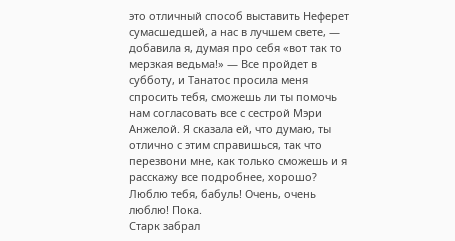это отличный способ выставить Неферет сумасшедшей, а нас в лучшем свете, — добавила я, думая про себя «вот так то мерзкая ведьма!» — Все пройдет в субботу, и Танатос просила меня спросить тебя, сможешь ли ты помочь нам согласовать все с сестрой Мэри Анжелой. Я сказала ей, что думаю, ты отлично с этим справишься, так что перезвони мне, как только сможешь и я расскажу все подробнее, хорошо? Люблю тебя, бабуль! Очень, очень люблю! Пока.
Старк забрал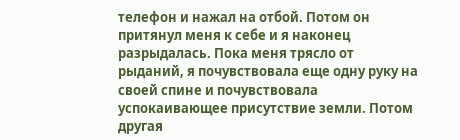телефон и нажал на отбой. Потом он притянул меня к себе и я наконец разрыдалась. Пока меня трясло от рыданий, я почувствовала еще одну руку на своей спине и почувствовала успокаивающее присутствие земли. Потом другая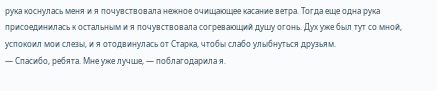рука коснулась меня и я почувствовала нежное очищающее касание ветра. Тогда еще одна рука присоединилась к остальным и я почувствовала согревающий душу огонь. Дух уже был тут со мной, успокоил мои слезы, и я отодвинулась от Старка, чтобы слабо улыбнуться друзьям.
— Спасибо, ребята. Мне уже лучше, — поблагодарила я.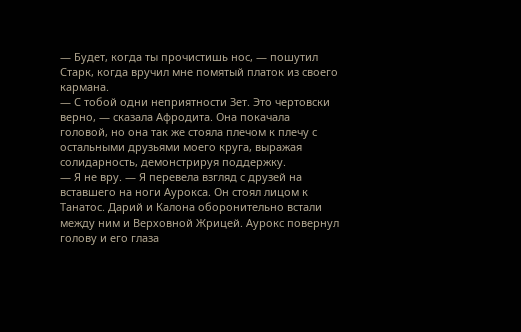— Будет, когда ты прочистишь нос, — пошутил Старк, когда вручил мне помятый платок из своего кармана.
— С тобой одни неприятности Зет. Это чертовски верно, — сказала Афродита. Она покачала головой, но она так же стояла плечом к плечу с остальными друзьями моего круга, выражая солидарность, демонстрируя поддержку.
— Я не вру. — Я перевела взгляд с друзей на вставшего на ноги Аурокса. Он стоял лицом к Танатос. Дарий и Калона оборонительно встали между ним и Верховной Жрицей. Аурокс повернул голову и его глаза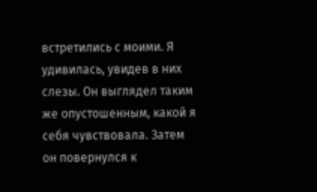встретились с моими. Я удивилась, увидев в них слезы. Он выглядел таким же опустошенным, какой я себя чувствовала. Затем он повернулся к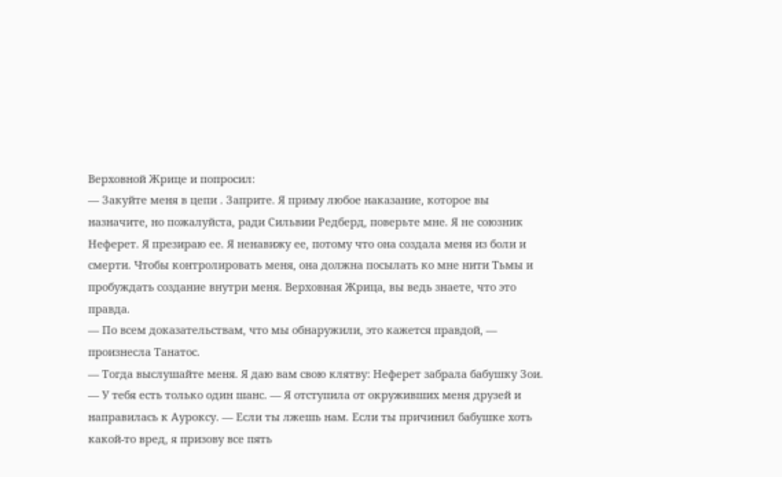Верховной Жрице и попросил:
— Закуйте меня в цепи . Заприте. Я приму любое наказание, которое вы назначите, но пожалуйста, ради Сильвии Редберд, поверьте мне. Я не союзник Неферет. Я презираю ее. Я ненавижу ее, потому что она создала меня из боли и смерти. Чтобы контролировать меня, она должна посылать ко мне нити Тьмы и пробуждать создание внутри меня. Верховная Жрица, вы ведь знаете, что это правда.
— По всем доказательствам, что мы обнаружили, это кажется правдой, — произнесла Танатос.
— Тогда выслушайте меня. Я даю вам свою клятву: Неферет забрала бабушку Зои.
— У тебя есть только один шанс. — Я отступила от окруживших меня друзей и направилась к Ауроксу. — Если ты лжешь нам. Если ты причинил бабушке хоть какой-то вред, я призову все пять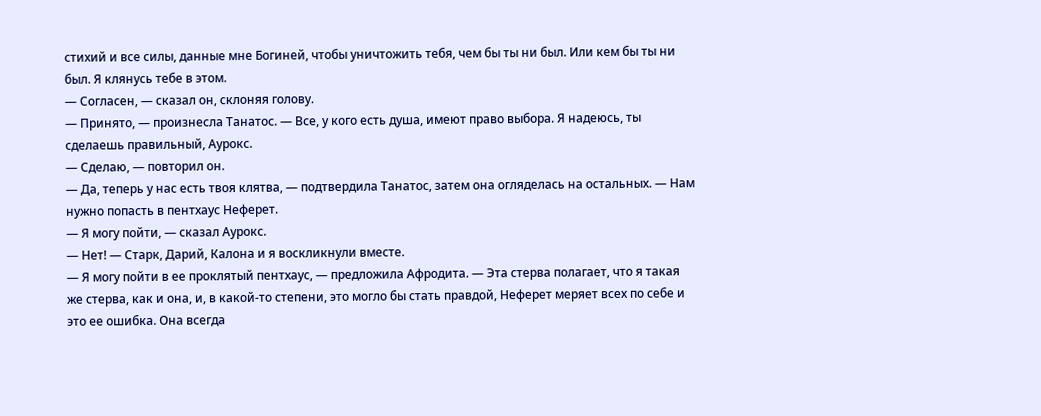стихий и все силы, данные мне Богиней, чтобы уничтожить тебя, чем бы ты ни был. Или кем бы ты ни был. Я клянусь тебе в этом.
— Согласен, — сказал он, склоняя голову.
— Принято, — произнесла Танатос. — Все, у кого есть душа, имеют право выбора. Я надеюсь, ты сделаешь правильный, Аурокс.
— Сделаю, — повторил он.
— Да, теперь у нас есть твоя клятва, — подтвердила Танатос, затем она огляделась на остальных. — Нам нужно попасть в пентхаус Неферет.
— Я могу пойти, — сказал Аурокс.
— Нет! — Старк, Дарий, Калона и я воскликнули вместе.
— Я могу пойти в ее проклятый пентхаус, — предложила Афродита. — Эта стерва полагает, что я такая же стерва, как и она, и, в какой-то степени, это могло бы стать правдой, Неферет меряет всех по себе и это ее ошибка. Она всегда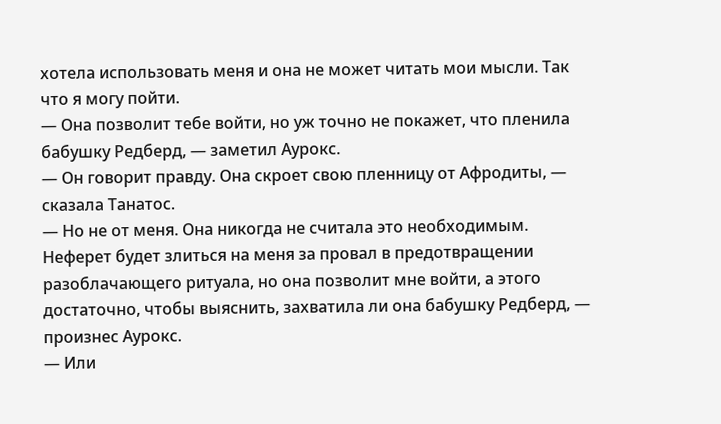хотела использовать меня и она не может читать мои мысли. Так что я могу пойти.
— Она позволит тебе войти, но уж точно не покажет, что пленила бабушку Редберд, — заметил Аурокс.
— Он говорит правду. Она скроет свою пленницу от Афродиты, — сказала Танатос.
— Но не от меня. Она никогда не считала это необходимым. Неферет будет злиться на меня за провал в предотвращении разоблачающего ритуала, но она позволит мне войти, а этого достаточно, чтобы выяснить, захватила ли она бабушку Редберд, — произнес Аурокс.
— Или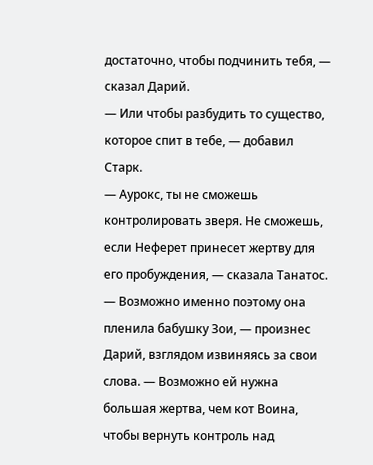достаточно, чтобы подчинить тебя, — сказал Дарий.
— Или чтобы разбудить то существо, которое спит в тебе, — добавил Старк.
— Аурокс, ты не сможешь контролировать зверя. Не сможешь, если Неферет принесет жертву для его пробуждения, — сказала Танатос.
— Возможно именно поэтому она пленила бабушку Зои, — произнес Дарий, взглядом извиняясь за свои слова. — Возможно ей нужна большая жертва, чем кот Воина, чтобы вернуть контроль над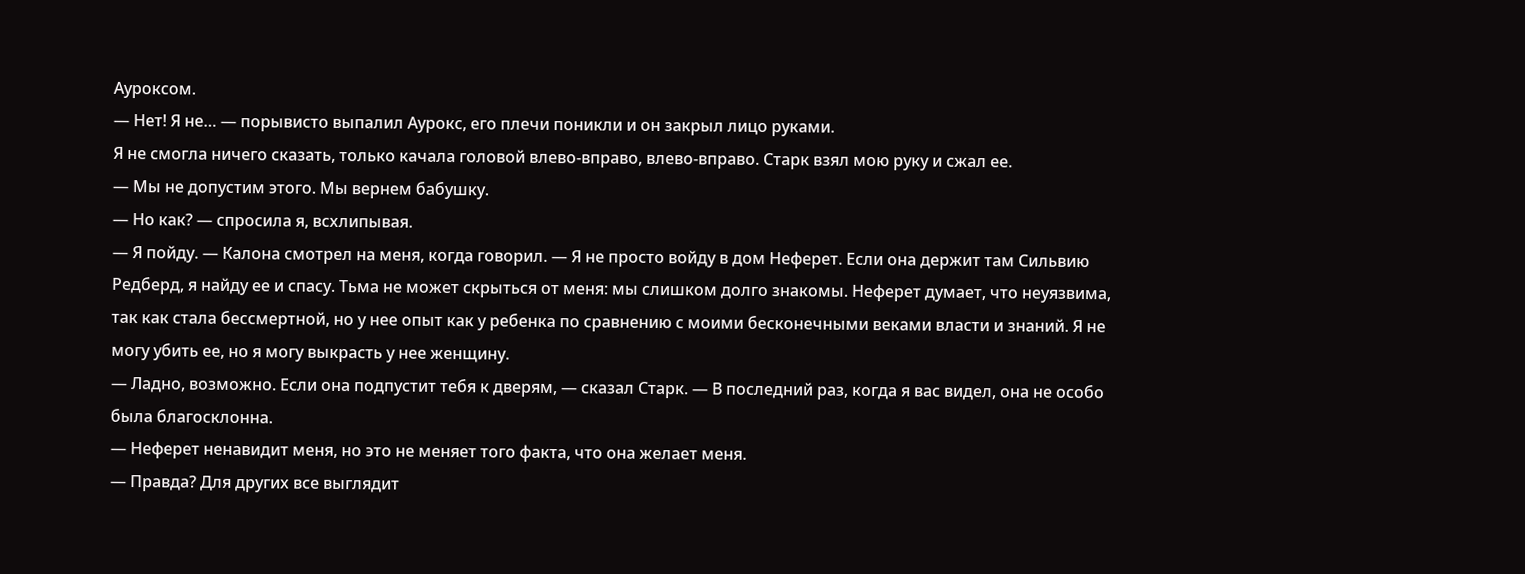Ауроксом.
— Нет! Я не… — порывисто выпалил Аурокс, его плечи поникли и он закрыл лицо руками.
Я не смогла ничего сказать, только качала головой влево-вправо, влево-вправо. Старк взял мою руку и сжал ее.
— Мы не допустим этого. Мы вернем бабушку.
— Но как? — спросила я, всхлипывая.
— Я пойду. — Калона смотрел на меня, когда говорил. — Я не просто войду в дом Неферет. Если она держит там Сильвию Редберд, я найду ее и спасу. Тьма не может скрыться от меня: мы слишком долго знакомы. Неферет думает, что неуязвима, так как стала бессмертной, но у нее опыт как у ребенка по сравнению с моими бесконечными веками власти и знаний. Я не могу убить ее, но я могу выкрасть у нее женщину.
— Ладно, возможно. Если она подпустит тебя к дверям, — сказал Старк. — В последний раз, когда я вас видел, она не особо была благосклонна.
— Неферет ненавидит меня, но это не меняет того факта, что она желает меня.
— Правда? Для других все выглядит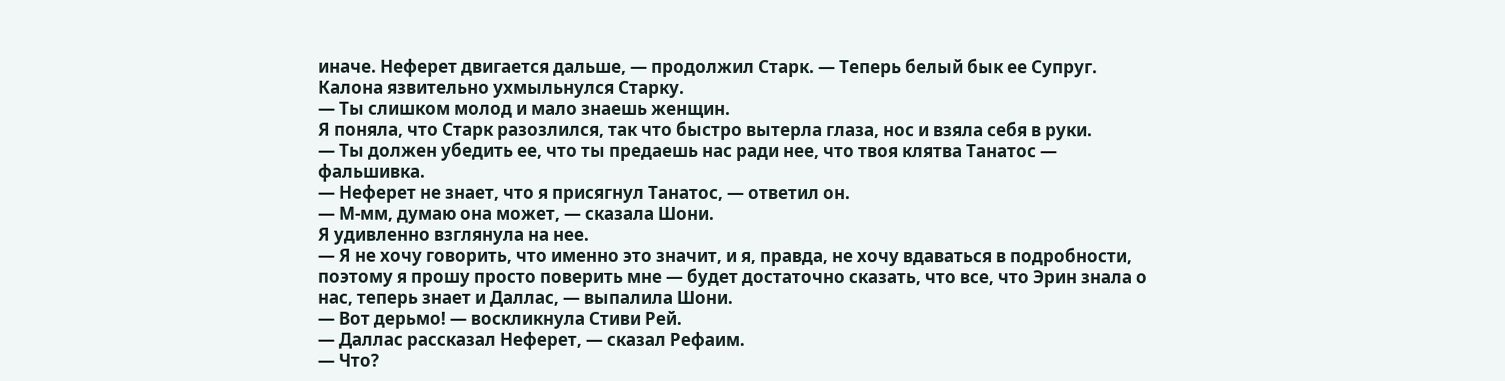иначе. Неферет двигается дальше, — продолжил Старк. — Теперь белый бык ее Супруг.
Калона язвительно ухмыльнулся Старку.
— Ты слишком молод и мало знаешь женщин.
Я поняла, что Старк разозлился, так что быстро вытерла глаза, нос и взяла себя в руки.
— Ты должен убедить ее, что ты предаешь нас ради нее, что твоя клятва Танатос — фальшивка.
— Неферет не знает, что я присягнул Танатос, — ответил он.
— М-мм, думаю она может, — сказала Шони.
Я удивленно взглянула на нее.
— Я не хочу говорить, что именно это значит, и я, правда, не хочу вдаваться в подробности, поэтому я прошу просто поверить мне — будет достаточно сказать, что все, что Эрин знала о нас, теперь знает и Даллас, — выпалила Шони.
— Вот дерьмо! — воскликнула Стиви Рей.
— Даллас рассказал Неферет, — сказал Рефаим.
— Что?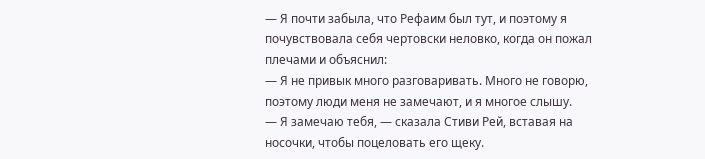— Я почти забыла, что Рефаим был тут, и поэтому я почувствовала себя чертовски неловко, когда он пожал плечами и объяснил:
— Я не привык много разговаривать. Много не говорю, поэтому люди меня не замечают, и я многое слышу.
— Я замечаю тебя, — сказала Стиви Рей, вставая на носочки, чтобы поцеловать его щеку.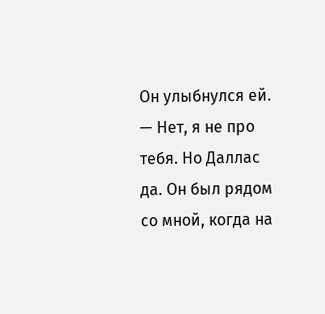Он улыбнулся ей.
— Нет, я не про тебя. Но Даллас да. Он был рядом со мной, когда на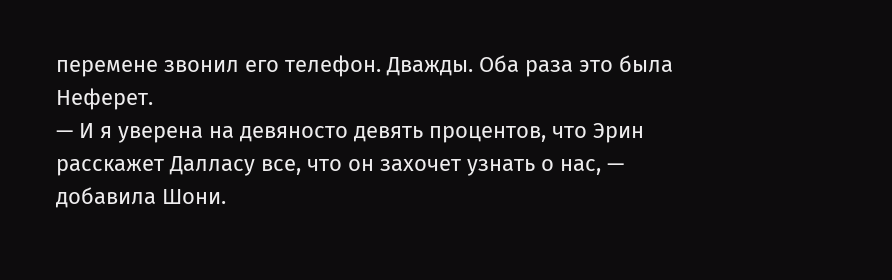перемене звонил его телефон. Дважды. Оба раза это была Неферет.
— И я уверена на девяносто девять процентов, что Эрин расскажет Далласу все, что он захочет узнать о нас, — добавила Шони.